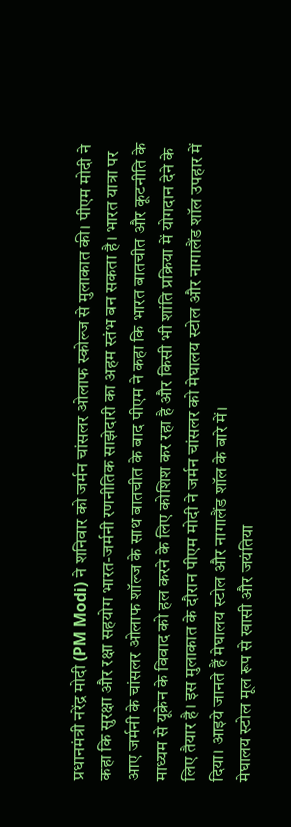प्रधानमंत्री नरेंद्र मोदी (PM Modi) ने शनिवार को जर्मन चांसलर ओलाफ स्कोल्ज से मुलाकात की। पीएम मोदी ने कहा कि सुरक्षा और रक्षा सहयोग भारत-जर्मनी रणनीतिक साझेदारी का अहम स्तंभ बन सकता है। भारत यात्रा पर आए जर्मनी के चांसलर ओलाफ शॉल्ज के साथ बातचीत के बाद पीएम ने कहा कि भारत बातचीत और कूटनीति के माध्यम से यूक्रेन के विवाद को हल करने के लिए कोशिश कर रहा है और किसी भी शांति प्रक्रिया में योगदान देने के लिए तैयार है। इस मुलाकात के दौरान पीएम मोदी ने जर्मन चांसलर को मेघालय स्टोल और नागालैंड शॉल उपहार में दिया। आइये जानते हैं मेघालय स्टोल और नागालैंड शॉल के बारे में।
मेघालय स्टोल मूल रूप से खासी और जयंतिया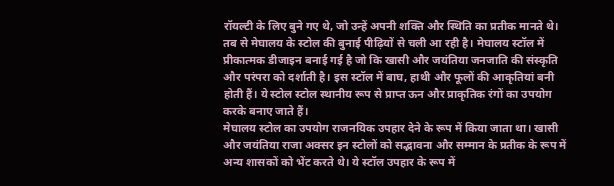रॉयल्टी के लिए बुने गए थे, जो उन्हें अपनी शक्ति और स्थिति का प्रतीक मानते थे। तब से मेघालय के स्टोल की बुनाई पीढ़ियों से चली आ रही है। मेघालय स्टॉल में प्रीकात्मक डीजाइन बनाई गई है जो कि खासी और जयंतिया जनजाति की संस्कृति और परंपरा को दर्शाती है। इस स्टॉल में बाघ, हाथी और फूलों की आकृतियां बनी होती हैं। ये स्टोल स्टोल स्थानीय रूप से प्राप्त ऊन और प्राकृतिक रंगों का उपयोग करके बनाए जाते हैं।
मेघालय स्टोल का उपयोग राजनयिक उपहार देने के रूप में किया जाता था। खासी और जयंतिया राजा अक्सर इन स्टोलों को सद्भावना और सम्मान के प्रतीक के रूप में अन्य शासकों को भेंट करते थे। ये स्टॉल उपहार के रूप में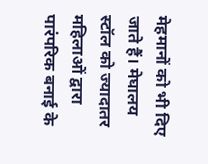मेहमानों को भी दिए जाते हैं। मेघालय स्टॉल को ज्यादातर महिलाओं द्वारा पारंपरिक बनाई के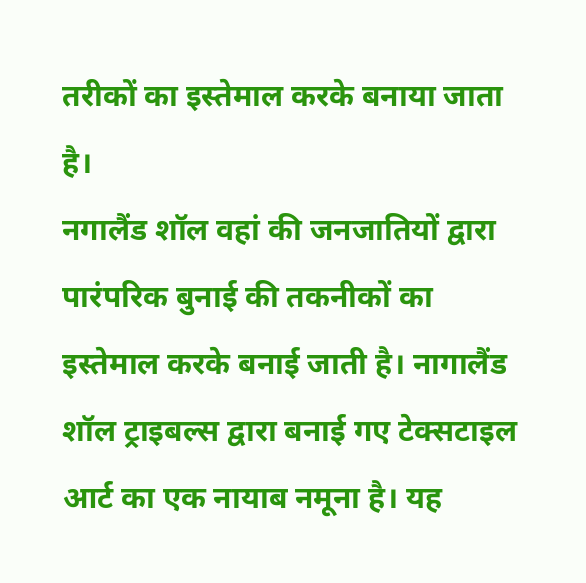तरीकों का इस्तेमाल करके बनाया जाता है।
नगालैंड शॉल वहां की जनजातियों द्वारा पारंपरिक बुनाई की तकनीकों का इस्तेमाल करके बनाई जाती है। नागालैंड शॉल ट्राइबल्स द्वारा बनाई गए टेक्सटाइल आर्ट का एक नायाब नमूना है। यह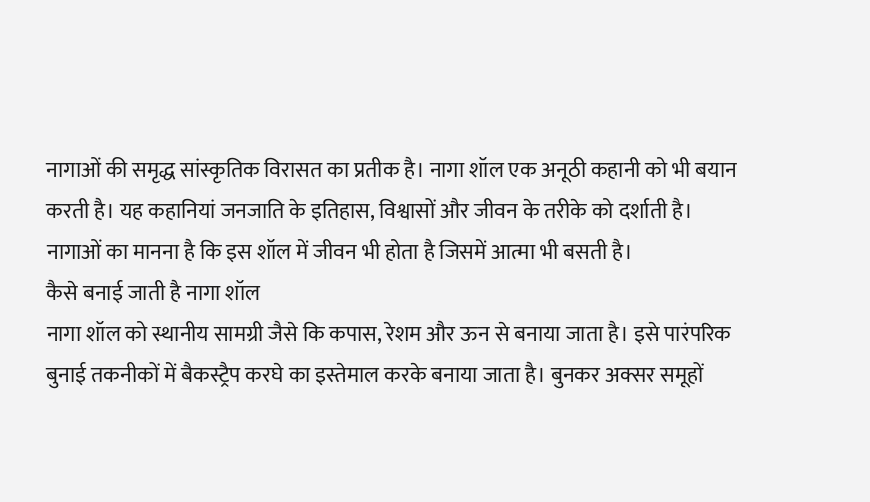नागाओं की समृद्ध सांस्कृतिक विरासत का प्रतीक है। नागा शॉल एक अनूठी कहानी को भी बयान करती है। यह कहानियां जनजाति के इतिहास, विश्वासों और जीवन के तरीके को दर्शाती है। नागाओं का मानना है कि इस शॉल में जीवन भी होता है जिसमें आत्मा भी बसती है।
कैसे बनाई जाती है नागा शॉल
नागा शॉल को स्थानीय सामग्री जैसे कि कपास, रेशम और ऊन से बनाया जाता है। इसे पारंपरिक बुनाई तकनीकों में बैकस्ट्रैप करघे का इस्तेमाल करके बनाया जाता है। बुनकर अक्सर समूहों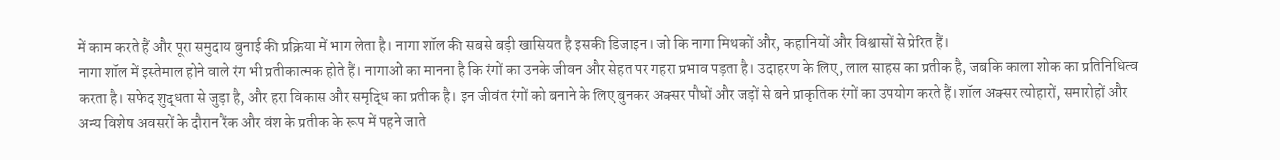में काम करते हैं और पूरा समुदाय बुनाई की प्रक्रिया में भाग लेता है। नागा शॉल की सबसे बड़ी खासियत है इसकी डिजाइन। जो कि नागा मिथकों और, कहानियों और विश्वासों से प्रेरित हैं।
नागा शॉल में इस्तेमाल होने वाले रंग भी प्रतीकात्मक होते हैं। नागाओं का मानना है कि रंगों का उनके जीवन और सेहत पर गहरा प्रभाव पड़ता है। उदाहरण के लिए, लाल साहस का प्रतीक है, जबकि काला शोक का प्रतिनिधित्व करता है। सफेद शुद्धता से जुड़ा है, और हरा विकास और समृद्धि का प्रतीक है। इन जीवंत रंगों को बनाने के लिए बुनकर अक्सर पौधों और जड़ों से बने प्राकृतिक रंगों का उपयोग करते हैं।शॉल अक्सर त्योहारों, समारोहों और अन्य विशेष अवसरों के दौरान रैंक और वंश के प्रतीक के रूप में पहने जाते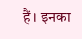हैं। इनका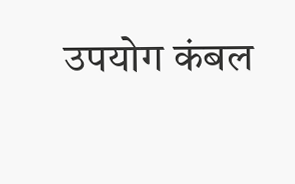उपयोग कंबल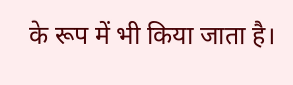के रूप में भी किया जाता है।